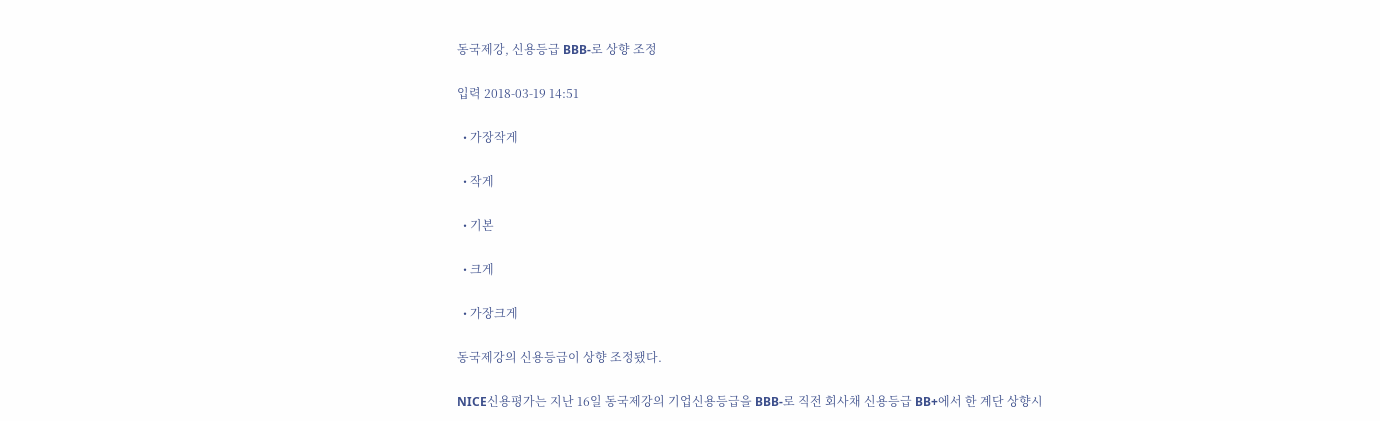동국제강, 신용등급 BBB-로 상향 조정

입력 2018-03-19 14:51

  • 가장작게

  • 작게

  • 기본

  • 크게

  • 가장크게

동국제강의 신용등급이 상향 조정됐다.

NICE신용평가는 지난 16일 동국제강의 기업신용등급을 BBB-로 직전 회사채 신용등급 BB+에서 한 계단 상향시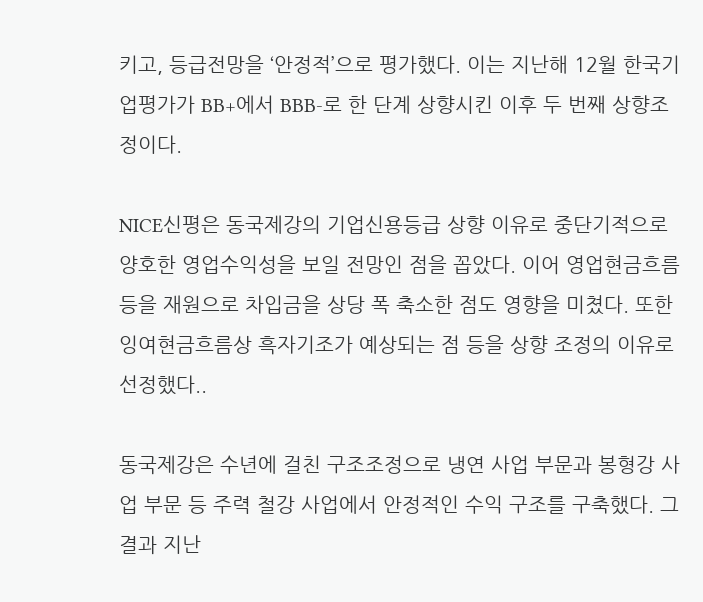키고, 등급전망을 ‘안정적’으로 평가했다. 이는 지난해 12월 한국기업평가가 BB+에서 BBB-로 한 단계 상향시킨 이후 두 번째 상향조정이다.

NICE신평은 동국제강의 기업신용등급 상향 이유로 중단기적으로 양호한 영업수익성을 보일 전망인 점을 꼽았다. 이어 영업현금흐름 등을 재원으로 차입금을 상당 폭 축소한 점도 영향을 미쳤다. 또한 잉여현금흐름상 흑자기조가 예상되는 점 등을 상향 조정의 이유로 선정했다..

동국제강은 수년에 걸친 구조조정으로 냉연 사업 부문과 봉형강 사업 부문 등 주력 철강 사업에서 안정적인 수익 구조를 구축했다. 그 결과 지난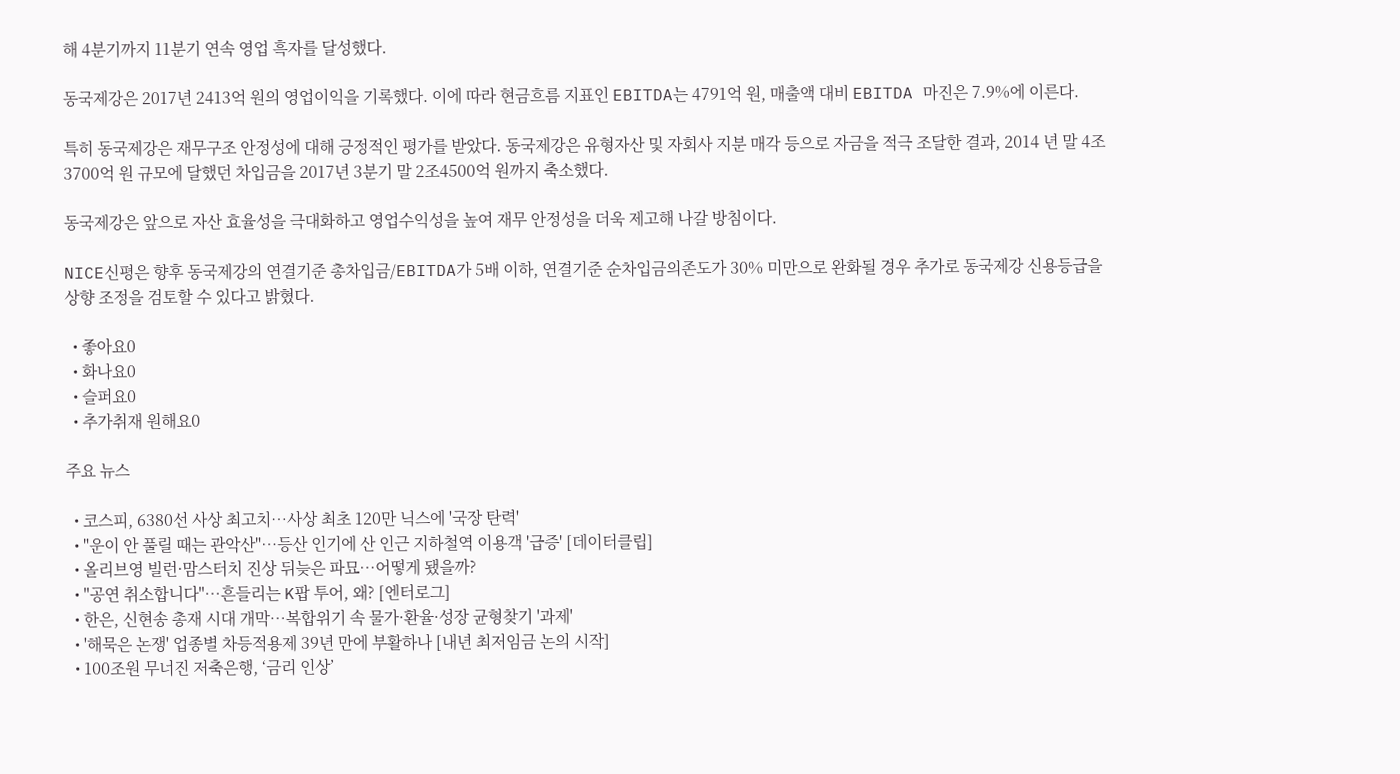해 4분기까지 11분기 연속 영업 흑자를 달성했다.

동국제강은 2017년 2413억 원의 영업이익을 기록했다. 이에 따라 현금흐름 지표인 EBITDA는 4791억 원, 매출액 대비 EBITDA 마진은 7.9%에 이른다.

특히 동국제강은 재무구조 안정성에 대해 긍정적인 평가를 받았다. 동국제강은 유형자산 및 자회사 지분 매각 등으로 자금을 적극 조달한 결과, 2014 년 말 4조 3700억 원 규모에 달했던 차입금을 2017년 3분기 말 2조4500억 원까지 축소했다.

동국제강은 앞으로 자산 효율성을 극대화하고 영업수익성을 높여 재무 안정성을 더욱 제고해 나갈 방침이다.

NICE신평은 향후 동국제강의 연결기준 총차입금/EBITDA가 5배 이하, 연결기준 순차입금의존도가 30% 미만으로 완화될 경우 추가로 동국제강 신용등급을 상향 조정을 검토할 수 있다고 밝혔다.

  • 좋아요0
  • 화나요0
  • 슬퍼요0
  • 추가취재 원해요0

주요 뉴스

  • 코스피, 6380선 사상 최고치…사상 최초 120만 닉스에 '국장 탄력'
  • "운이 안 풀릴 때는 관악산"…등산 인기에 산 인근 지하철역 이용객 '급증' [데이터클립]
  • 올리브영 빌런·맘스터치 진상 뒤늦은 파묘…어떻게 됐을까?
  • "공연 취소합니다"⋯흔들리는 K팝 투어, 왜? [엔터로그]
  • 한은, 신현송 총재 시대 개막⋯복합위기 속 물가·환율·성장 균형찾기 '과제'
  • '해묵은 논쟁' 업종별 차등적용제 39년 만에 부활하나 [내년 최저임금 논의 시작]
  • 100조원 무너진 저축은행, ‘금리 인상’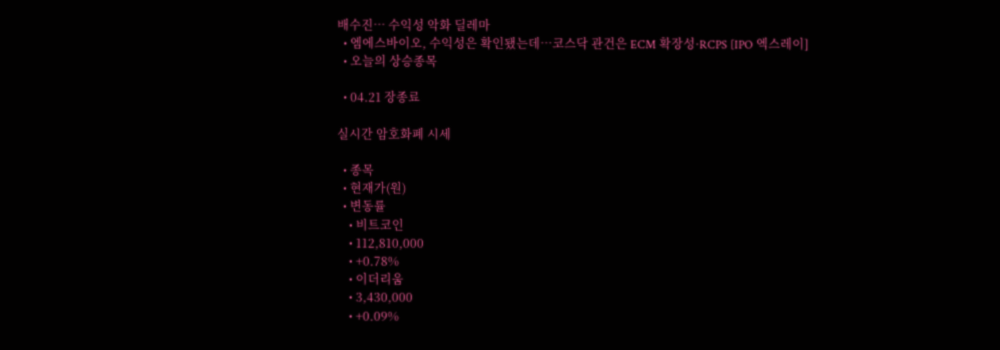배수진… 수익성 악화 딜레마
  • 엠에스바이오, 수익성은 확인됐는데…코스닥 관건은 ECM 확장성·RCPS [IPO 엑스레이]
  • 오늘의 상승종목

  • 04.21 장종료

실시간 암호화폐 시세

  • 종목
  • 현재가(원)
  • 변동률
    • 비트코인
    • 112,810,000
    • +0.78%
    • 이더리움
    • 3,430,000
    • +0.09%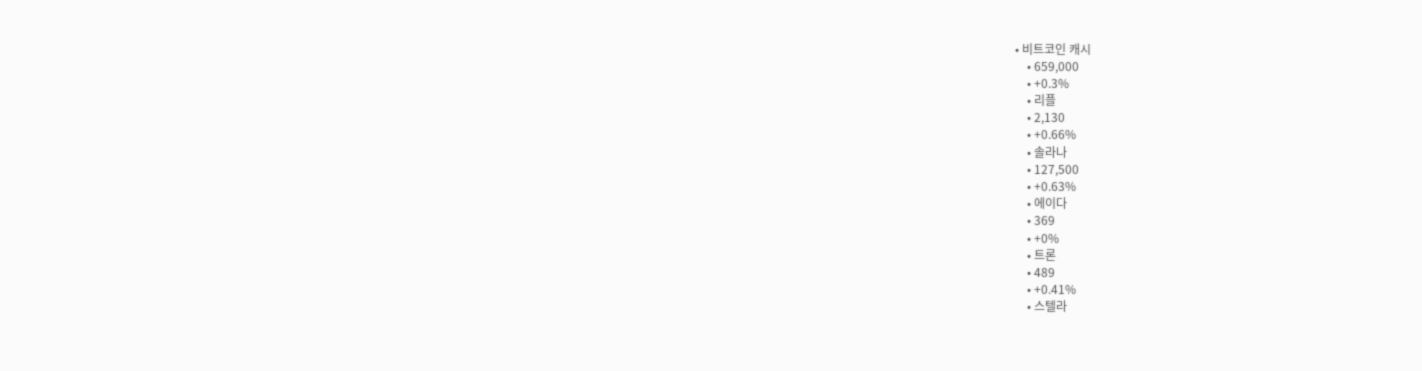• 비트코인 캐시
    • 659,000
    • +0.3%
    • 리플
    • 2,130
    • +0.66%
    • 솔라나
    • 127,500
    • +0.63%
    • 에이다
    • 369
    • +0%
    • 트론
    • 489
    • +0.41%
    • 스텔라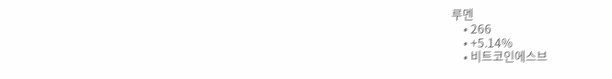루멘
    • 266
    • +5.14%
    • 비트코인에스브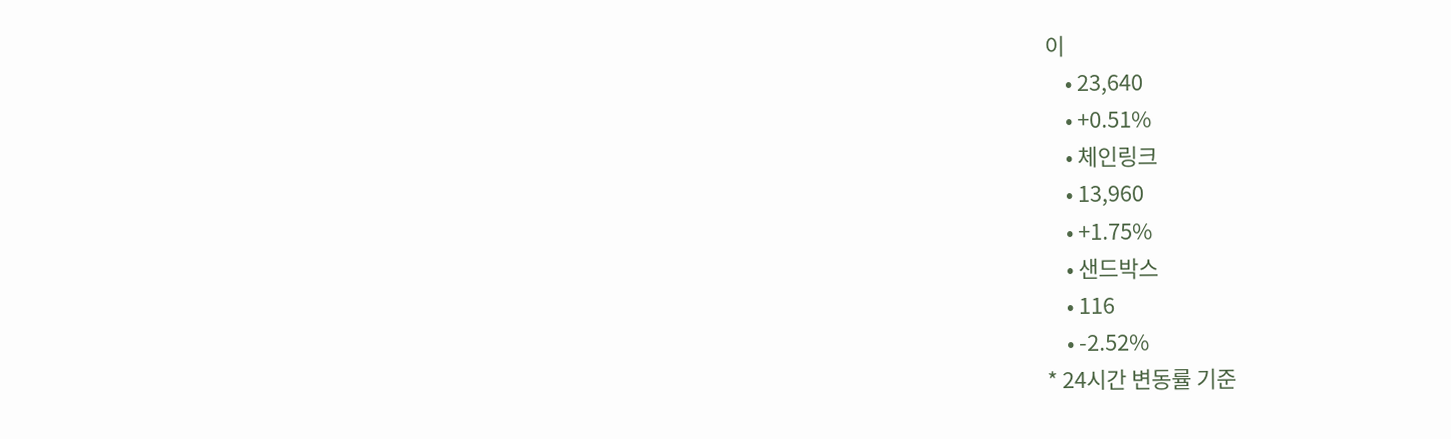이
    • 23,640
    • +0.51%
    • 체인링크
    • 13,960
    • +1.75%
    • 샌드박스
    • 116
    • -2.52%
* 24시간 변동률 기준